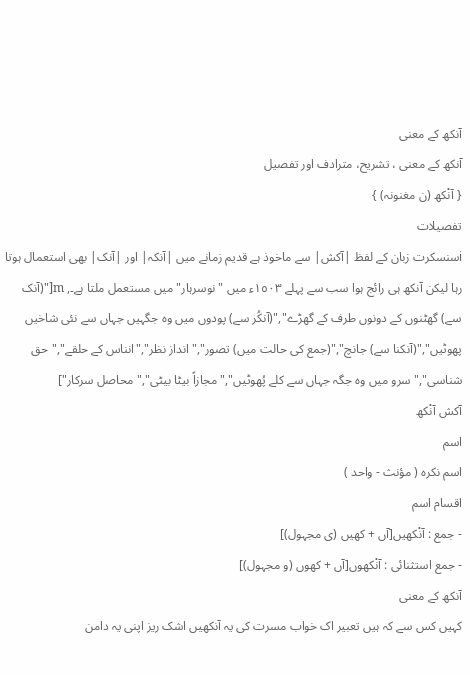آنکھ کے معنی
آنکھ کے معنی ، تشریح، مترادف اور تفصیل
{ آنْکھ (ن مغنونہ) }
تفصیلات
iسنسکرت زبان کے لفظ |آکش| سے ماخوذ ہے قدیم زمانے میں |آنکہ| اور |آنک| بھی استعمال ہوتا رہا لیکن آنکھ ہی رائج ہوا سب سے پہلے ١٥٠٣ء میں "نوسرہار" میں مستعمل ملتا ہے۔, m["(آنک سے) گھٹنوں کے دونوں طرف کے گھڑے","(آنکُر سے) پودوں میں وہ جگہیں جہاں سے نئی شاخیں پھوٹیں","(آنکنا سے) جانچ","(جمع کی حالت میں) تصور","انداز نظر","انناس کے حلقے","حق شناسی","سرو میں وہ جگہ جہاں سے کلے پُھوٹیں","مجازاً بیٹا بیٹی","محاصل سرکار"]
آکش آنْکھ
اسم
اسم نکرہ ( مؤنث - واحد )
اقسام اسم
- جمع : آنْکھیں[آں + کھیں (ی مجہول)]
- جمع استثنائی : آنْکھوں[آں + کھوں (و مجہول)]
آنکھ کے معنی
کہیں کس سے کہ ہیں تعبیر اک خواب مسرت کی یہ آنکھیں اشک ریز اپنی یہ دامن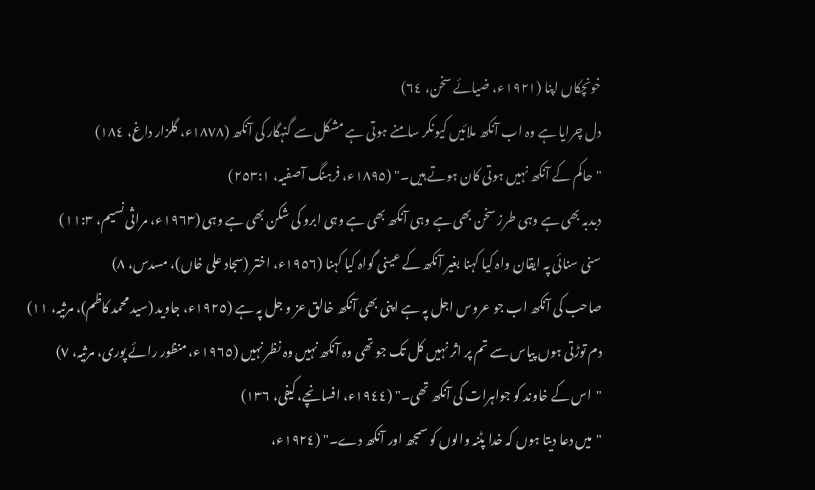خونچکاں اپنا (١٩٢١ء، ضیائے سخن، ٦٤)
دل چرایا ہے وہ اب آنکھ ملائیں کیونکر سامنے ہوتی ہے مشکل سے گنہگار کی آنکھ (١٨٧٨ء، گلزار داغ، ١٨٤)
"حاکم کے آنکھ نہیں ہوتی کان ہوتے ہیں۔" (١٨٩٥ء، فرہنگ آصفیہ، ٢٥٣:١)
دبدبہ بھی ہے وہی طرز سخن بھی ہے وہی آنکھ بھی ہے وہی ابرو کی شکن بھی ہے وہی (١٩٦٣ء، مراثی نسیم، ١١:٣)
سنی سنائی پہ ایقان واہ کیا کہنا بغیر آنکھ کے عینی گواہ کیا کہنا (١٩٥٦ء، اختر (سجاد علی خاں)، مسدس، ٨)
صاحب کی آنکھ اب جو عروس اجل پہ ہے اپنی بھی آنکھ خالق عز و جل پہ ہے (١٩٢٥ء، جاوید (سید محمد کاظم)، مرثیہ، ١١)
دم توڑتی ہوں پیاس سے تم پر اثر نہیں کل تک جو تھی وہ آنکھ نہیں وہ نظر نہیں (١٩٦٥ء، منظور رائے پوری، مرثیہ، ٧)
"اس کے خاوند کو جواہرات کی آنکھ تھی۔" (١٩٤٤ء، افسانچے، کیفی، ١٣٦)
"میں دعا دیتا ہوں کہ خدا پٹنہ والوں کو سمجھ اور آنکھ دے۔" (١٩٢٤ء،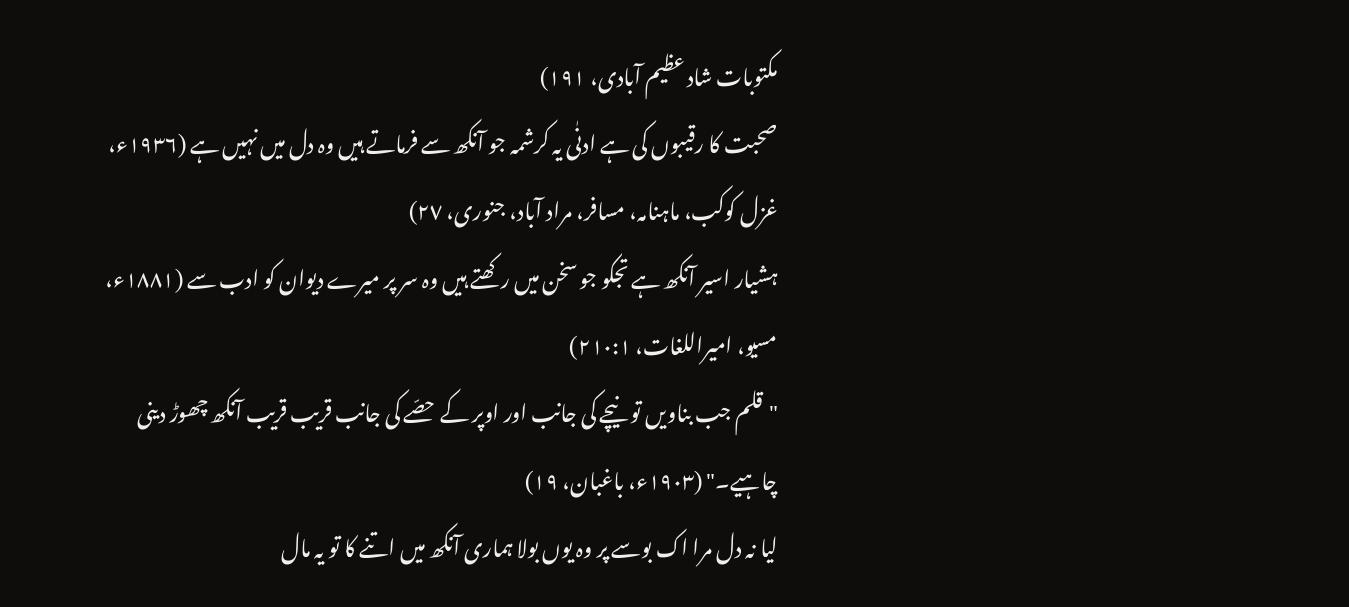مکتوبات شاد عظیم آبادی، ١٩١)
صحبت کا رقیبوں کی ہے ادنٰی یہ کرشمہ جو آنکھ سے فرماتے ہیں وہ دل میں نہیں ہے (١٩٣٦ء، غزل کوکب، ماہنامہ، مسافر، مراد آباد، جنوری، ٢٧)
ہشیار اسیر آنکھ ہے تجکو جو سخن میں رکھتے ہیں وہ سر پر میرے دیوان کو ادب سے (١٨٨١ء، مسیو، امیراللغات، ٢١٠:١)
"قلم جب بناویں تو نیچے کی جانب اور اوپر کے حصّے کی جانب قریب قریب آنکھ چھوڑ دینی چاہیے۔" (١٩٠٣ء، باغبان، ١٩)
لیا نہ دل مرا اک بوسے پر وہ یوں بولا ہماری آنکھ میں اتنے کا تو یہ مال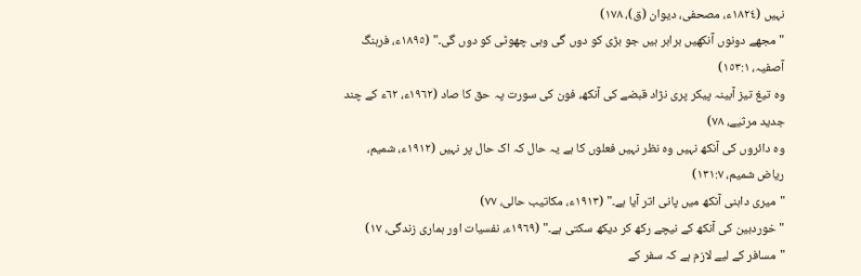نہیں (١٨٢٤ء، مصحفی، دیوان (ق)، ١٧٨)
"مجھے دونوں آنکھیں برابر ہیں جو بڑی کو دوں گی وہی چھوٹی کو دوں گی۔" (١٨٩٥ء، فرہنگ آصفیہ، ١٥٣:١)
وہ تیغ تیز آبینہ پیکر پری نژاد قبضے کی آنکھ، فون کی سورت پہ حق کا صاد (١٩٦٢ء، ٦٢ء کے چند جدید مرثیے، ٧٨)
وہ دائروں کی آنکھ نہیں وہ نظر نہیں فعلوں کا ہے یہ حال کہ اک حال پر نہیں (١٩١٢ء، شمیم، ریاض شمیم، ١٣١:٧)
"میری داہنی آنکھ میں پانی اتر آیا ہے۔" (١٩١٣ء، مکاتیب حالی، ٧٧)
"خوردبین کی آنکھ کے نیچے رکھ کر دیکھ سکتی ہے۔" (١٩٦٩ء، نفسیات اور ہماری زندگی، ١٧)
"مسافر کے لیے لازم ہے کہ سفر کے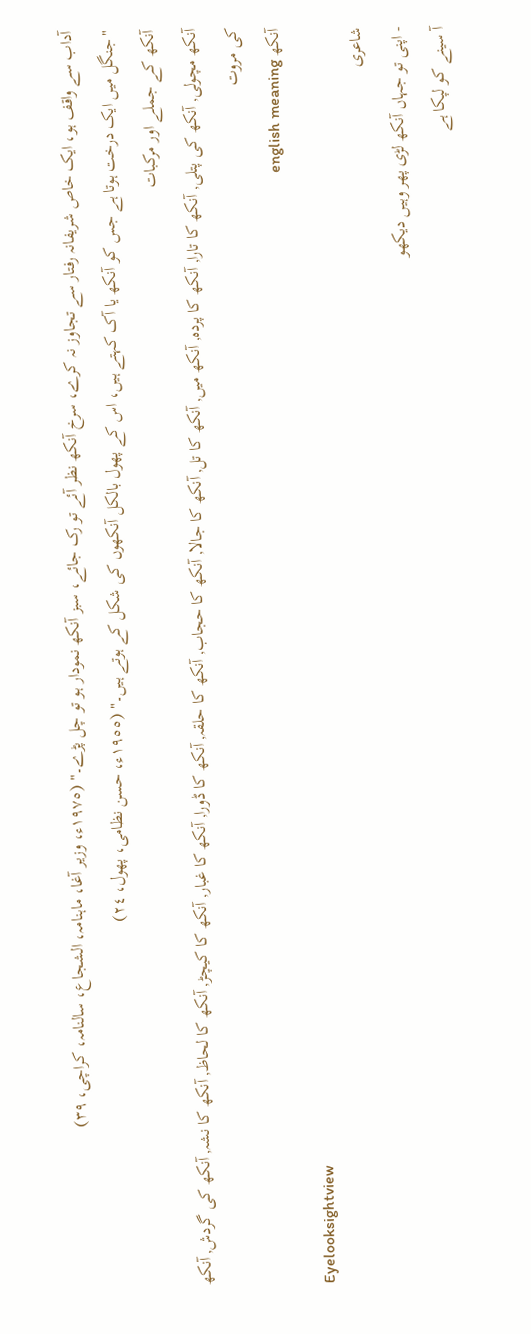آداب سے واقف ہو، ایک خاص شریفانہ رفتار سے تجاوز نہ کرے، سرخ آنکھ نظر آئے تو رک جائے، سبز آنکھ نمودار ہو تو چل پڑے۔" (١٩٧٥ء، وزیر آغا، ماہنامہ، الشجاع، سالنامہ، کراچی، ٣٩)
"جنگل میں ایک درخت ہوتا ہے جس کو آنکھ یا آک کہتے ہیں، اس کے پھول بالکل آنکھوں کی شکل کے ہوتے ہیں۔" (١٩٥٥ء، حسن نظامی، پھول، ٢٤)
آنکھ کے جملے اور مرکبات
آنکھ مچولی, آنکھ کی پتلی, آنکھ کا تارا, آنکھ کا پردہ, آنکھ میں, آنکھ کا تل, آنکھ کا جالا, آنکھ کا حجاب, آنکھ کا حلقہ, آنکھ کا ڈورا, آنکھ کا غبار, آنکھ کا کیچڑ, آنکھ کا لحاظ, آنکھ کا نشہ, آنکھ کی گردش, آنکھ کی مروت
آنکھ english meaning
Eyelooksightview
شاعری
- اپنی تو جہاں آنکھ لڑی پھر وہیں دیکھو
آ سینے کو لپکا ہے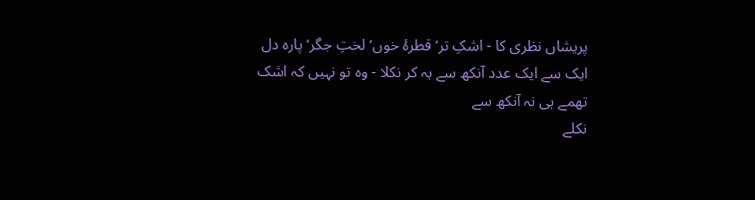پریشاں نظری کا - اشکِ تر‘ قطرۂ خوں‘ لختِ جگر‘ پارہ دل
ایک سے ایک عدد آنکھ سے بہ کر نکلا - وہ تو نہیں کہ اشک تھمے ہی نہ آنکھ سے
نکلے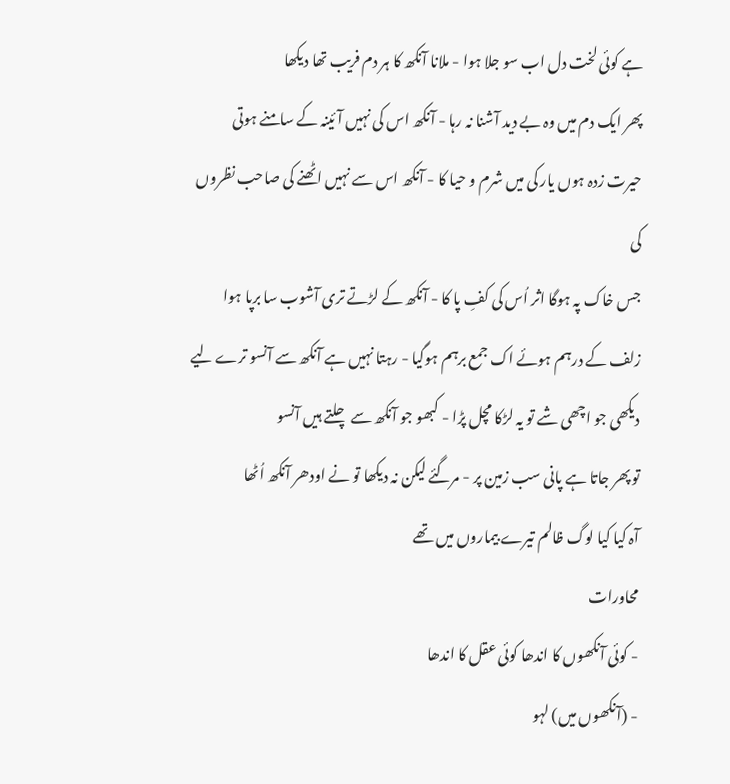ہے کوئی لخت دل اب سو جلا ہوا - ملانا آنکھ کا ہر دم فریب تھا دیکھا
پھر ایک دم میں وہ بے دید آشنا نہ رہا - آنکھ اس کی نہیں آئینہ کے سامنے ہوتی
حیرت زدہ ہوں یار کی میں شرم و حیا کا - آنکھ اس سے نہیں اٹھنے کی صاحب نظروں کی
جس خاک پہ ہوگا اثر اُس کی کفِ پا کا - آنکھ کے لڑتے تری آشوب سا برپا ہوا
زلف کے درہم ہوئے اک جمع برہم ہوگیا - رہتا نہیں ہے آنکھ سے آنسو ترے لیے
دیکھی جو اچھی شے تو یہ لڑکا مچل پڑا - کبھو جو آنکھ سے چلتے ہیں آنسو
تو پھر جاتا ہے پانی سب زمین پر - مرگئے لیکن نہ دیکھا تو نے اودھر آنکھ اُٹھا
آہ کیا کیا لوگ ظالم تیرے بیماروں میں تھے
محاورات
- کوئی آنکھوں کا اندھا کوئی عقل کا اندھا
- (آنکھوں میں) لہو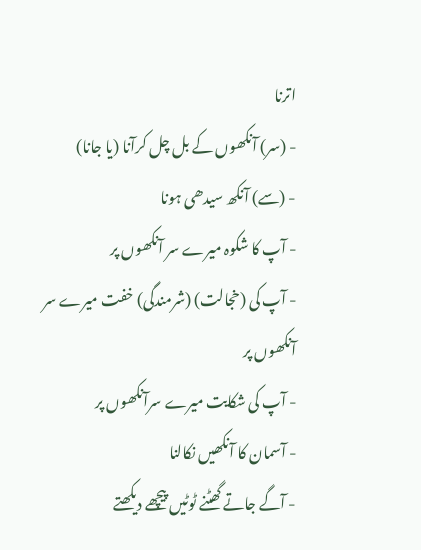اترنا
- (سر) آنکھوں کے بل چل کرآنا (یا جانا)
- (سے) آنکھ سیدھی ہونا
- آپ کا شکوہ میرے سر آنکھوں پر
- آپ کی (خجالت) (شرمندگی) خفت میرے سر آنکھوں پر
- آپ کی شکایت میرے سرآنکھوں پر
- آسمان کا آنکھیں نکالنا
- آگے جاتے گھٹنے ٹوٹیں پیچھے دیکھتے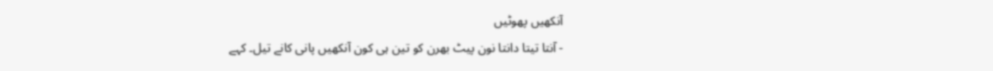آنکھیں پھوٹیں
- آنتا تیتا دانتا نون پیٹ بھرن کو تین ہی کون آنکھیں پانی کانے تیل۔ کہے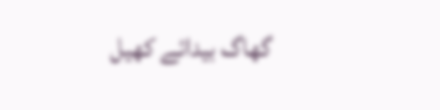گھاگ بیدائے کھیل